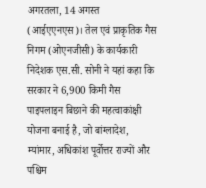अगरतला, 14 अगस्त (आईएएनएस)। तेल एवं प्राकृतिक गैस निगम (ओएनजीसी) के कार्यकारी निदेशक एस.सी. सोनी ने यहां कहा कि सरकार ने 6,900 किमी गैस पाइपलाइन बिछाने की महत्वाकांक्षी योजना बनाई है, जो बांग्लादेश, म्यांमार, अधिकांश पूर्वोत्तर राज्यों और पश्चिम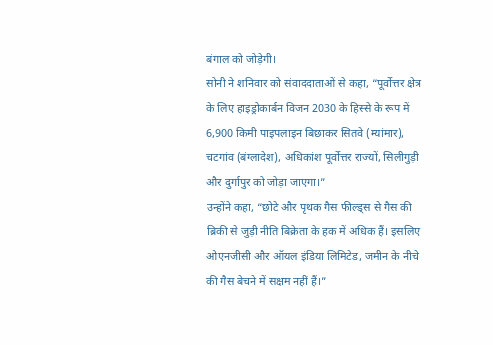बंगाल को जोड़ेगी।
सोनी ने शनिवार को संवाददाताओं से कहा, “पूर्वोत्तर क्षेत्र के लिए हाइड्रोकार्बन विजन 2030 के हिस्से के रूप में 6,900 किमी पाइपलाइन बिछाकर सितवे (म्यांमार), चटगांव (बंग्लादेश), अधिकांश पूर्वोत्तर राज्यों, सिलीगुड़ी और दुर्गापुर को जोड़ा जाएगा।”
उन्होंने कहा, “छोटे और पृथक गैस फील्ड्स से गैस की ब्रिकी से जुड़ी नीति बिक्रेता के हक में अधिक हैं। इसलिए ओएनजीसी और ऑयल इंडिया लिमिटेड, जमीन के नीचे की गैस बेचने में सक्षम नहीं हैं।”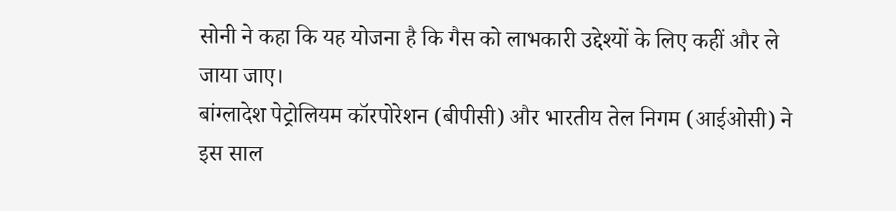सोनी ने कहा कि यह योजना है कि गैस को लाभकारी उद्देश्यों के लिए कहीं और ले जाया जाए।
बांग्लादेश पेट्रोलियम कॉरपोरेशन (बीपीसी) और भारतीय तेल निगम (आईओसी) ने इस साल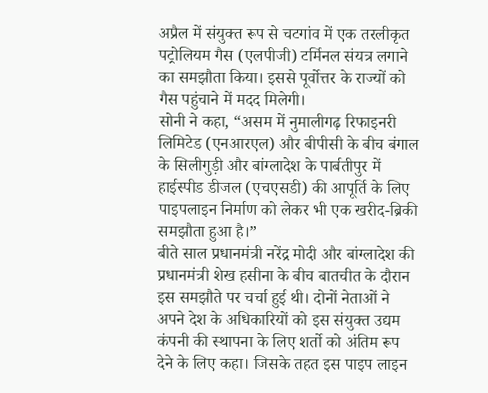अप्रैल में संयुक्त रूप से चटगांव में एक तरलीकृत पट्रोलियम गैस (एलपीजी) टर्मिनल संयत्र लगाने का समझौता किया। इससे पूर्वोत्तर के राज्यों को गैस पहुंचाने में मदद मिलेगी।
सोनी ने कहा, “असम में नुमालीगढ़ रिफाइनरी लिमिटेड (एनआरएल) और बीपीसी के बीच बंगाल के सिलीगुड़ी और बांग्लादेश के पार्बतीपुर में हाईस्पीड डीजल (एचएसडी) की आपूर्ति के लिए पाइपलाइन निर्माण को लेकर भी एक खरीद-ब्रिकी समझौता हुआ है।”
बीते साल प्रधानमंत्री नरेंद्र मोदी और बांग्लादेश की प्रधानमंत्री शेख हसीना के बीच बातचीत के दौरान इस समझौते पर चर्चा हुई थी। दोनों नेताओं ने अपने देश के अधिकारियों को इस संयुक्त उद्यम कंपनी की स्थापना के लिए शर्तो को अंतिम रूप देने के लिए कहा। जिसके तहत इस पाइप लाइन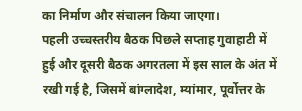का निर्माण और संचालन किया जाएगा।
पहली उच्चस्तरीय बैठक पिछले सप्ताह गुवाहाटी में हुई और दूसरी बैठक अगरतला में इस साल के अंत में रखी गई है, जिसमें बांग्लादेश, म्यांमार, पूर्वोत्तर के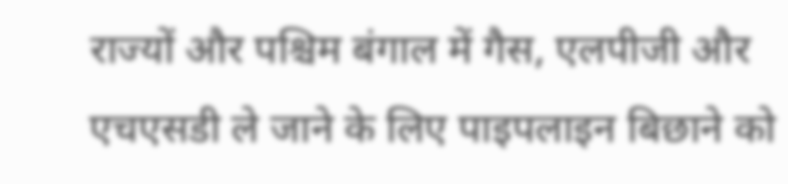राज्यों और पश्चिम बंगाल में गैस, एलपीजी और एचएसडी ले जाने के लिए पाइपलाइन बिछाने को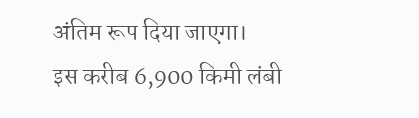अंतिम रूप दिया जाएगा।
इस करीब 6,900 किमी लंबी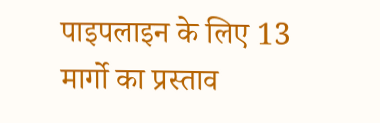पाइपलाइन के लिए 13 मार्गो का प्रस्ताव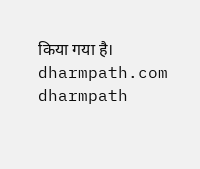किया गया है।
dharmpath.com dharmpath